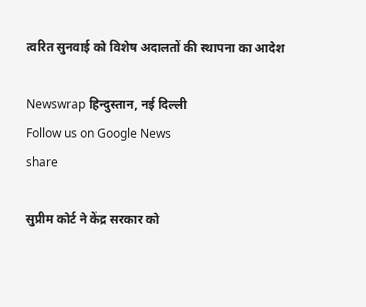त्वरित सुनवाई को विशेष अदालतों की स्थापना का आदेश

Newswrap हिन्दुस्तान, नई दिल्ली
Follow us on Google News
share

सुप्रीम कोर्ट ने केंद्र सरकार को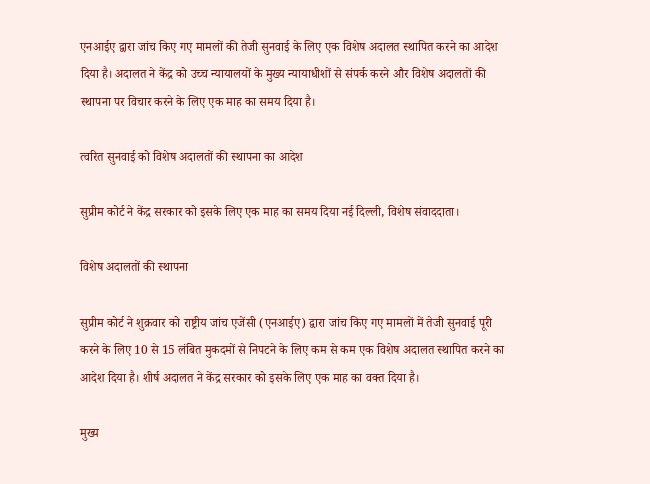एनआईए द्वारा जांच किए गए मामलों की तेजी सुनवाई के लिए एक विशेष अदालत स्थापित करने का आदेश दिया है। अदालत ने केंद्र को उच्च न्यायालयों के मुख्य न्यायाधीशों से संपर्क करने और विशेष अदालतों की स्थापना पर विचार करने के लिए एक माह का समय दिया है।

त्वरित सुनवाई को विशेष अदालतों की स्थापना का आदेश

सुप्रीम कोर्ट ने केंद्र सरकार को इसके लिए एक माह का समय दिया नई दिल्ली, विशेष संवाददाता।

विशेष अदालतों की स्थापना

सुप्रीम कोर्ट ने शुक्रवार को राष्ट्रीय जांच एजेंसी (एनआईए) द्वारा जांच किए गए मामलों में तेजी सुनवाई पूरी करने के लिए 10 से 15 लंबित मुकदमों से निपटने के लिए कम से कम एक विशेष अदालत स्थापित करने का आदेश दिया है। शीर्ष अदालत ने केंद्र सरकार को इसके लिए एक माह का वक्त दिया है।

मुख्य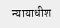न्यायाधीश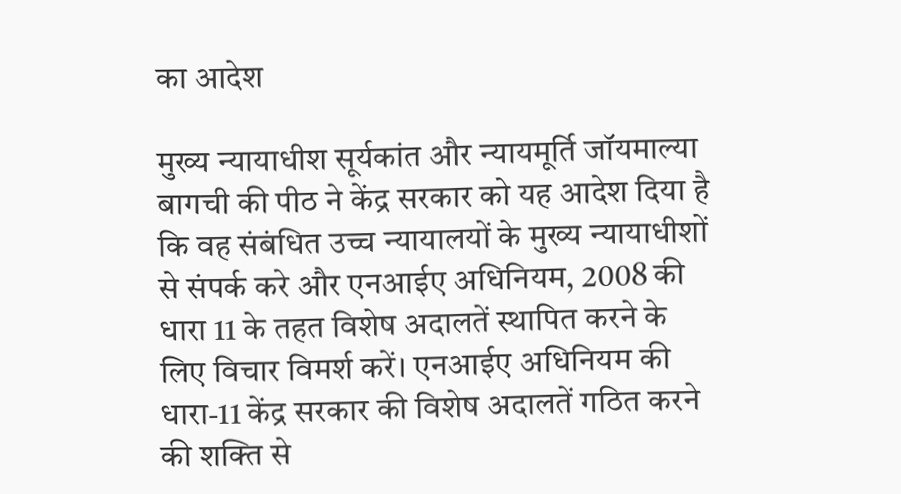का आदेश

मुख्य न्यायाधीश सूर्यकांत और न्यायमूर्ति जॉयमाल्या बागची की पीठ ने केंद्र सरकार को यह आदेश दिया है कि वह संबंधित उच्च न्यायालयों के मुख्य न्यायाधीशों से संपर्क करे और एनआईए अधिनियम, 2008 की धारा 11 के तहत विशेष अदालतें स्थापित करने के लिए विचार विमर्श करें। एनआईए अधिनियम की धारा-11 केंद्र सरकार की विशेष अदालतें गठित करने की शक्ति से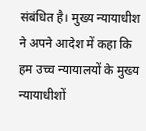संबंधित है। मुख्य न्यायाधीश ने अपने आदेश में कहा कि हम उच्च न्यायालयों के मुख्य न्यायाधीशों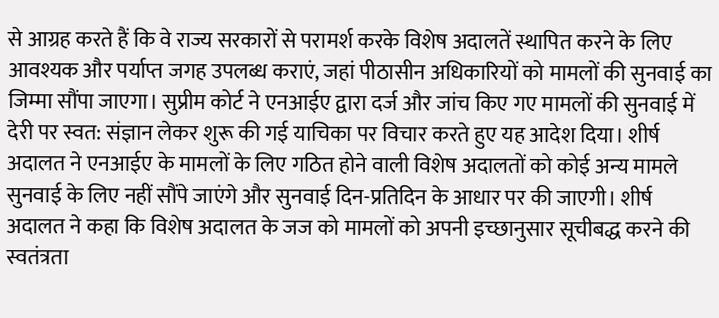से आग्रह करते हैं कि वे राज्य सरकारों से परामर्श करके विशेष अदालतें स्थापित करने के लिए आवश्यक और पर्याप्त जगह उपलब्ध कराएं, जहां पीठासीन अधिकारियों को मामलों की सुनवाई का जिम्मा सौंपा जाएगा। सुप्रीम कोर्ट ने एनआईए द्वारा दर्ज और जांच किए गए मामलों की सुनवाई में देरी पर स्वत: संज्ञान लेकर शुरू की गई याचिका पर विचार करते हुए यह आदेश दिया। शीर्ष अदालत ने एनआईए के मामलों के लिए गठित होने वाली विशेष अदालतों को कोई अन्य मामले सुनवाई के लिए नहीं सौंपे जाएंगे और सुनवाई दिन-प्रतिदिन के आधार पर की जाएगी। शीर्ष अदालत ने कहा कि विशेष अदालत के जज को मामलों को अपनी इच्छानुसार सूचीबद्ध करने की स्वतंत्रता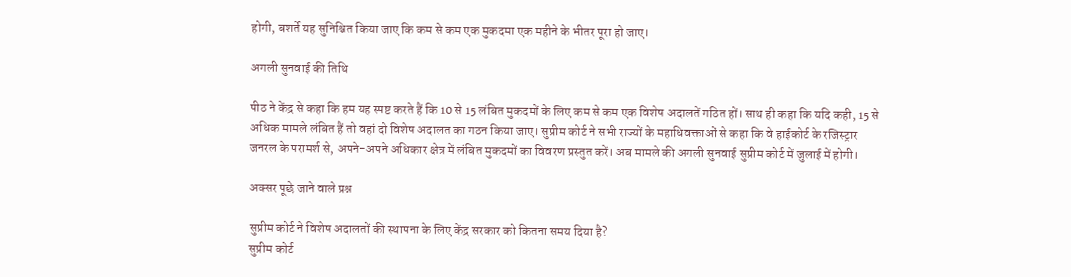होगी, बशर्ते यह सुनिश्चित किया जाए कि कम से कम एक मुकदमा एक महीने के भीतर पूरा हो जाए।

अगली सुनवाई की तिथि

पीठ ने केंद्र से कहा कि हम यह स्पष्ट करते हैं कि 10 से 15 लंबित मुकदमों के लिए कम से कम एक विशेष अदालतें गठित हों। साथ ही कहा कि यदि कही, 15 से अधिक मामले लंबित हैं तो वहां दो विशेष अदालत का गठन किया जाए। सुप्रीम कोर्ट ने सभी राज्यों के महाधिवक्ताओं से कहा कि वे हाईकोर्ट के रजिस्ट्रार जनरल के परामर्श से, अपने-अपने अधिकार क्षेत्र में लंबित मुकदमों का विवरण प्रस्तुत करें। अब मामले की अगली सुनवाई सुप्रीम कोर्ट में जुलाई में होगी।

अक्सर पूछे जाने वाले प्रश्न

सुप्रीम कोर्ट ने विशेष अदालतों की स्थापना के लिए केंद्र सरकार को कितना समय दिया है?
सुप्रीम कोर्ट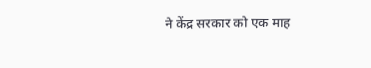ने केंद्र सरकार को एक माह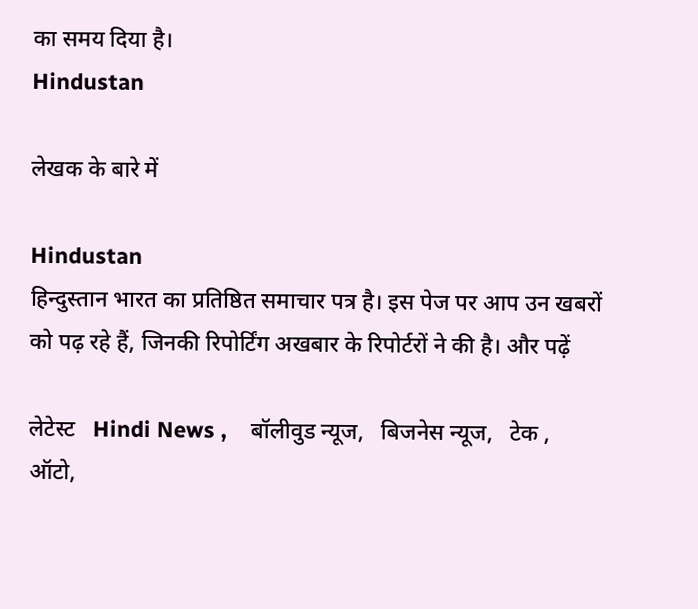का समय दिया है।
Hindustan

लेखक के बारे में

Hindustan
हिन्दुस्तान भारत का प्रतिष्ठित समाचार पत्र है। इस पेज पर आप उन खबरों को पढ़ रहे हैं, जिनकी रिपोर्टिंग अखबार के रिपोर्टरों ने की है। और पढ़ें

लेटेस्ट   Hindi News ,    बॉलीवुड न्यूज,   बिजनेस न्यूज,   टेक ,   ऑटो,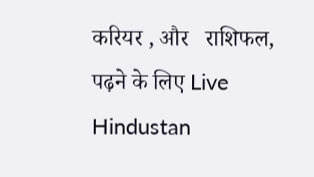करियर , और   राशिफल, पढ़ने के लिए Live Hindustan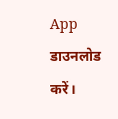App डाउनलोड करें।